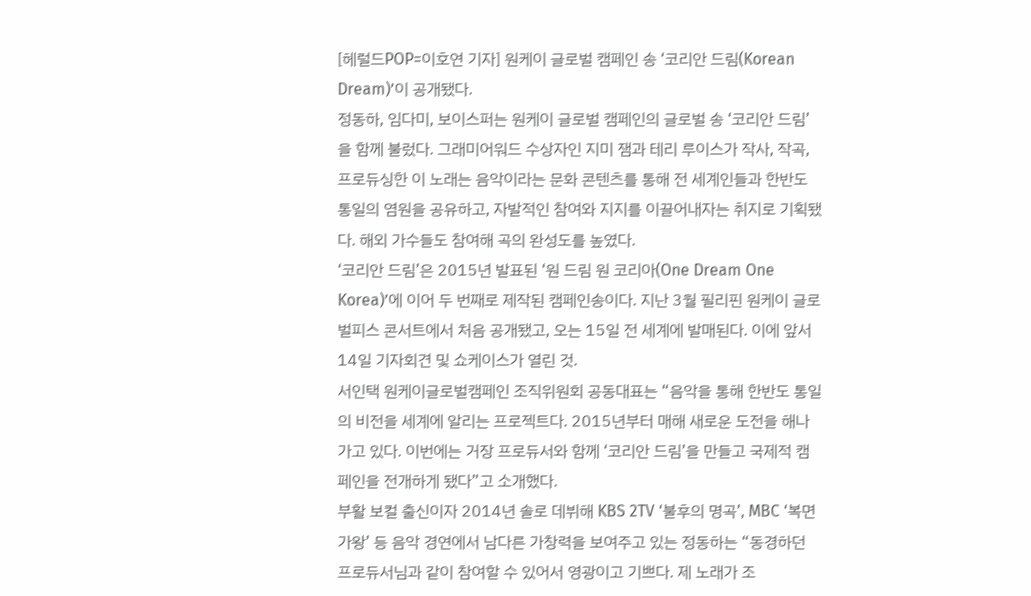[헤럴드POP=이호연 기자] 원케이 글로벌 캠페인 송 ‘코리안 드림(Korean Dream)’이 공개됐다.
정동하, 임다미, 보이스퍼는 원케이 글로벌 캠페인의 글로벌 송 ‘코리안 드림’을 함께 불렀다. 그래미어워드 수상자인 지미 잼과 테리 루이스가 작사, 작곡, 프로듀싱한 이 노래는 음악이라는 문화 콘텐츠를 통해 전 세계인들과 한반도 통일의 염원을 공유하고, 자발적인 참여와 지지를 이끌어내자는 취지로 기획됐다. 해외 가수들도 참여해 곡의 완성도를 높였다.
‘코리안 드림’은 2015년 발표된 ‘원 드림 원 코리아(One Dream One Korea)’에 이어 두 번째로 제작된 캠페인송이다. 지난 3월 필리핀 원케이 글로벌피스 콘서트에서 처음 공개됐고, 오는 15일 전 세계에 발매된다. 이에 앞서 14일 기자회견 및 쇼케이스가 열린 것.
서인택 원케이글로벌캠페인 조직위원회 공동대표는 “음악을 통해 한반도 통일의 비전을 세계에 알리는 프로젝트다. 2015년부터 매해 새로운 도전을 해나가고 있다. 이번에는 거장 프로듀서와 함께 ‘코리안 드림’을 만들고 국제적 캠페인을 전개하게 됐다”고 소개했다.
부활 보컬 출신이자 2014년 솔로 데뷔해 KBS 2TV ‘불후의 명곡’, MBC ‘복면가왕’ 등 음악 경연에서 남다른 가창력을 보여주고 있는 정동하는 “동경하던 프로듀서님과 같이 참여할 수 있어서 영광이고 기쁘다. 제 노래가 조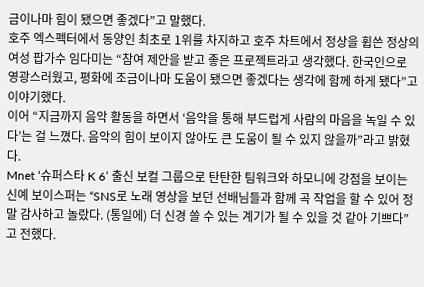금이나마 힘이 됐으면 좋겠다”고 말했다.
호주 엑스펙터에서 동양인 최초로 1위를 차지하고 호주 차트에서 정상을 휩쓴 정상의 여성 팝가수 임다미는 “참여 제안을 받고 좋은 프로젝트라고 생각했다. 한국인으로 영광스러웠고, 평화에 조금이나마 도움이 됐으면 좋겠다는 생각에 함께 하게 됐다”고 이야기했다.
이어 “지금까지 음악 활동을 하면서 ‘음악을 통해 부드럽게 사람의 마음을 녹일 수 있다’는 걸 느꼈다. 음악의 힘이 보이지 않아도 큰 도움이 될 수 있지 않을까”라고 밝혔다.
Mnet ‘슈퍼스타 K 6’ 출신 보컬 그룹으로 탄탄한 팀워크와 하모니에 강점을 보이는 신예 보이스퍼는 “SNS로 노래 영상을 보던 선배님들과 함께 곡 작업을 할 수 있어 정말 감사하고 놀랐다. (통일에) 더 신경 쓸 수 있는 계기가 될 수 있을 것 같아 기쁘다”고 전했다.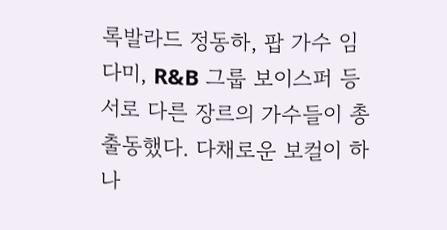록발라드 정동하, 팝 가수 임다미, R&B 그룹 보이스퍼 등 서로 다른 장르의 가수들이 총출동했다. 다채로운 보컬이 하나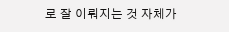로 잘 이뤄지는 것 자체가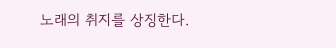노래의 취지를 상징한다.